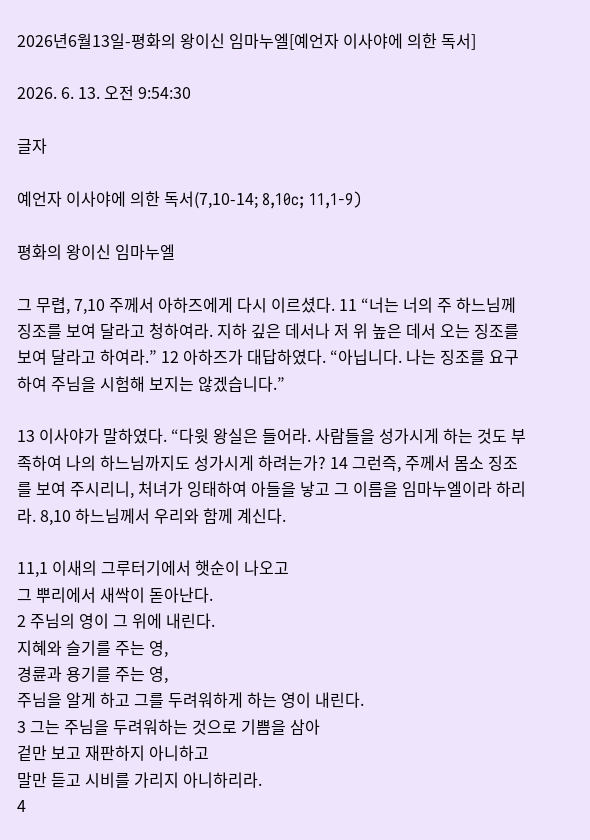2026년6월13일-평화의 왕이신 임마누엘[예언자 이사야에 의한 독서]

2026. 6. 13. 오전 9:54:30

글자

예언자 이사야에 의한 독서(7,10-14; 8,10c; 11,1-9)

평화의 왕이신 임마누엘

그 무렵, 7,10 주께서 아하즈에게 다시 이르셨다. 11 “너는 너의 주 하느님께 징조를 보여 달라고 청하여라. 지하 깊은 데서나 저 위 높은 데서 오는 징조를 보여 달라고 하여라.” 12 아하즈가 대답하였다. “아닙니다. 나는 징조를 요구하여 주님을 시험해 보지는 않겠습니다.”

13 이사야가 말하였다. “다윗 왕실은 들어라. 사람들을 성가시게 하는 것도 부족하여 나의 하느님까지도 성가시게 하려는가? 14 그런즉, 주께서 몸소 징조를 보여 주시리니, 처녀가 잉태하여 아들을 낳고 그 이름을 임마누엘이라 하리라. 8,10 하느님께서 우리와 함께 계신다.

11,1 이새의 그루터기에서 햇순이 나오고
그 뿌리에서 새싹이 돋아난다.
2 주님의 영이 그 위에 내린다.
지혜와 슬기를 주는 영,
경륜과 용기를 주는 영,
주님을 알게 하고 그를 두려워하게 하는 영이 내린다.
3 그는 주님을 두려워하는 것으로 기쁨을 삼아
겉만 보고 재판하지 아니하고
말만 듣고 시비를 가리지 아니하리라.
4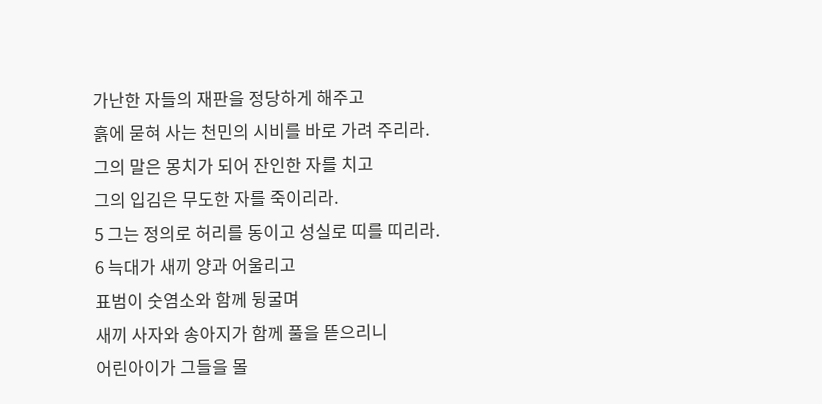가난한 자들의 재판을 정당하게 해주고
흙에 묻혀 사는 천민의 시비를 바로 가려 주리라.
그의 말은 몽치가 되어 잔인한 자를 치고
그의 입김은 무도한 자를 죽이리라.
5 그는 정의로 허리를 동이고 성실로 띠를 띠리라.
6 늑대가 새끼 양과 어울리고
표범이 숫염소와 함께 뒹굴며
새끼 사자와 송아지가 함께 풀을 뜯으리니
어린아이가 그들을 몰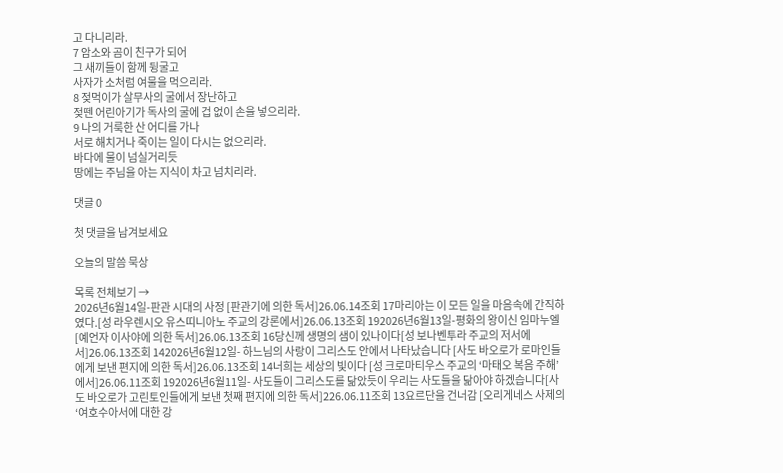고 다니리라.
7 암소와 곰이 친구가 되어
그 새끼들이 함께 뒹굴고
사자가 소처럼 여물을 먹으리라.
8 젖먹이가 살무사의 굴에서 장난하고
젖뗀 어린아기가 독사의 굴에 겁 없이 손을 넣으리라.
9 나의 거룩한 산 어디를 가나
서로 해치거나 죽이는 일이 다시는 없으리라.
바다에 물이 넘실거리듯
땅에는 주님을 아는 지식이 차고 넘치리라.

댓글 0

첫 댓글을 남겨보세요

오늘의 말씀 묵상

목록 전체보기 →
2026년6월14일-판관 시대의 사정 [판관기에 의한 독서]26.06.14조회 17마리아는 이 모든 일을 마음속에 간직하였다.[성 라우렌시오 유스띠니아노 주교의 강론에서]26.06.13조회 192026년6월13일-평화의 왕이신 임마누엘[예언자 이사야에 의한 독서]26.06.13조회 16당신께 생명의 샘이 있나이다[성 보나벤투라 주교의 저서에서]26.06.13조회 142026년6월12일- 하느님의 사랑이 그리스도 안에서 나타났습니다 [사도 바오로가 로마인들에게 보낸 편지에 의한 독서]26.06.13조회 14너희는 세상의 빛이다 [성 크로마티우스 주교의 ‘마태오 복음 주해’에서]26.06.11조회 192026년6월11일- 사도들이 그리스도를 닮았듯이 우리는 사도들을 닮아야 하겠습니다[사도 바오로가 고린토인들에게 보낸 첫째 편지에 의한 독서]226.06.11조회 13요르단을 건너감 [오리게네스 사제의 ‘여호수아서에 대한 강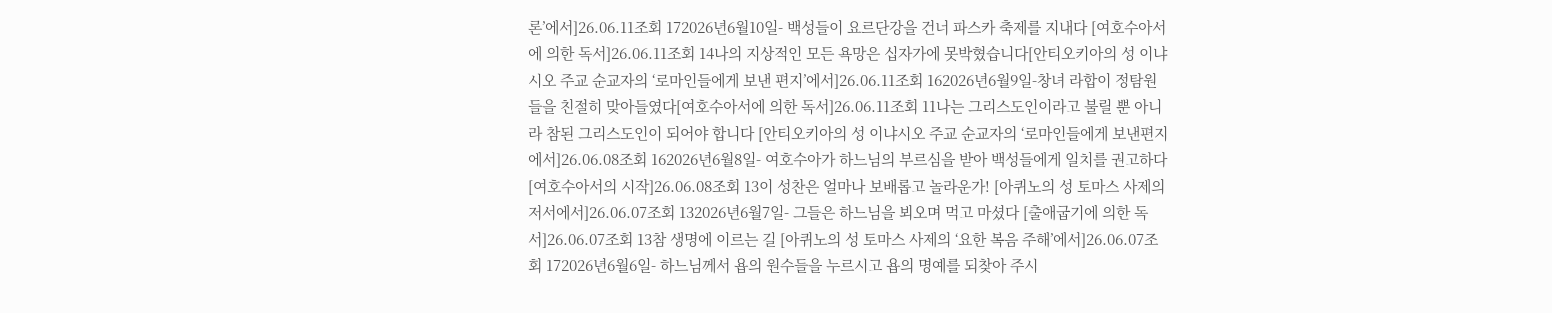론’에서]26.06.11조회 172026년6월10일- 백성들이 요르단강을 건너 파스카 축제를 지내다 [여호수아서에 의한 독서]26.06.11조회 14나의 지상적인 모든 욕망은 십자가에 못박혔습니다[안티오키아의 성 이냐시오 주교 순교자의 ‘로마인들에게 보낸 편지’에서]26.06.11조회 162026년6월9일-창녀 라합이 정탐원들을 친절히 맞아들였다[여호수아서에 의한 독서]26.06.11조회 11나는 그리스도인이라고 불릴 뿐 아니라 참된 그리스도인이 되어야 합니다 [안티오키아의 성 이냐시오 주교 순교자의 ‘로마인들에게 보낸편지에서]26.06.08조회 162026년6월8일- 여호수아가 하느님의 부르심을 받아 백성들에게 일치를 권고하다 [여호수아서의 시작]26.06.08조회 13이 성찬은 얼마나 보배롭고 놀라운가! [아퀴노의 성 토마스 사제의 저서에서]26.06.07조회 132026년6월7일- 그들은 하느님을 뵈오며 먹고 마셨다 [출애굽기에 의한 독서]26.06.07조회 13참 생명에 이르는 길 [아퀴노의 성 토마스 사제의 ‘요한 복음 주해’에서]26.06.07조회 172026년6월6일- 하느님께서 욥의 원수들을 누르시고 욥의 명예를 되찾아 주시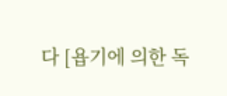다 [욥기에 의한 독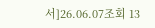서]26.06.07조회 13